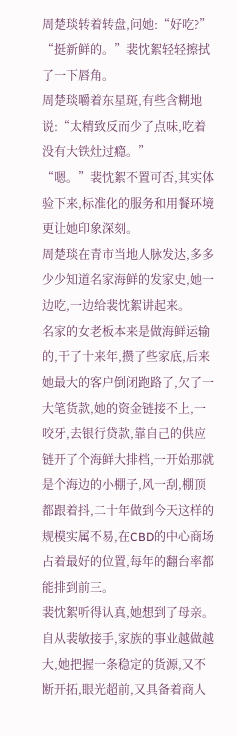周楚琰转着转盘,问她:“好吃?”
“挺新鲜的。”裴忱絮轻轻擦拭了一下唇角。
周楚琰嚼着东星斑,有些含糊地说:“太精致反而少了点味,吃着没有大铁灶过瘾。”
“嗯。”裴忱絮不置可否,其实体验下来,标准化的服务和用餐环境更让她印象深刻。
周楚琰在青市当地人脉发达,多多少少知道名家海鲜的发家史,她一边吃,一边给裴忱絮讲起来。
名家的女老板本来是做海鲜运输的,干了十来年,攒了些家底,后来她最大的客户倒闭跑路了,欠了一大笔货款,她的资金链接不上,一咬牙,去银行贷款,靠自己的供应链开了个海鲜大排档,一开始那就是个海边的小棚子,风一刮,棚顶都跟着抖,二十年做到今天这样的规模实属不易,在CBD的中心商场占着最好的位置,每年的翻台率都能排到前三。
裴忱絮听得认真,她想到了母亲。自从裴敏接手,家族的事业越做越大,她把握一条稳定的货源,又不断开拓,眼光超前,又具备着商人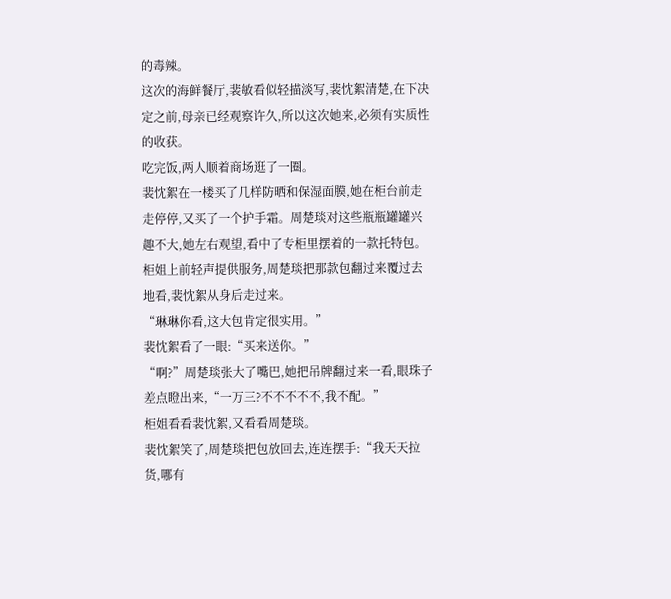的毒辣。
这次的海鲜餐厅,裴敏看似轻描淡写,裴忱絮清楚,在下决定之前,母亲已经观察许久,所以这次她来,必须有实质性的收获。
吃完饭,两人顺着商场逛了一圈。
裴忱絮在一楼买了几样防晒和保湿面膜,她在柜台前走走停停,又买了一个护手霜。周楚琰对这些瓶瓶罐罐兴趣不大,她左右观望,看中了专柜里摆着的一款托特包。
柜姐上前轻声提供服务,周楚琰把那款包翻过来覆过去地看,裴忱絮从身后走过来。
“琳琳你看,这大包肯定很实用。”
裴忱絮看了一眼:“买来送你。”
“啊?”周楚琰张大了嘴巴,她把吊牌翻过来一看,眼珠子差点瞪出来,“一万三?不不不不不,我不配。”
柜姐看看裴忱絮,又看看周楚琰。
裴忱絮笑了,周楚琰把包放回去,连连摆手:“我天天拉货,哪有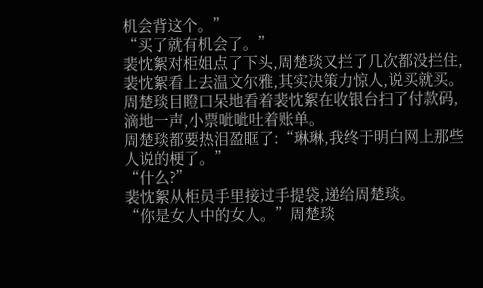机会背这个。”
“买了就有机会了。”
裴忱絮对柜姐点了下头,周楚琰又拦了几次都没拦住,裴忱絮看上去温文尔雅,其实决策力惊人,说买就买。周楚琰目瞪口呆地看着裴忱絮在收银台扫了付款码,滴地一声,小票呲呲吐着账单。
周楚琰都要热泪盈眶了:“琳琳,我终于明白网上那些人说的梗了。”
“什么?”
裴忱絮从柜员手里接过手提袋,递给周楚琰。
“你是女人中的女人。”周楚琰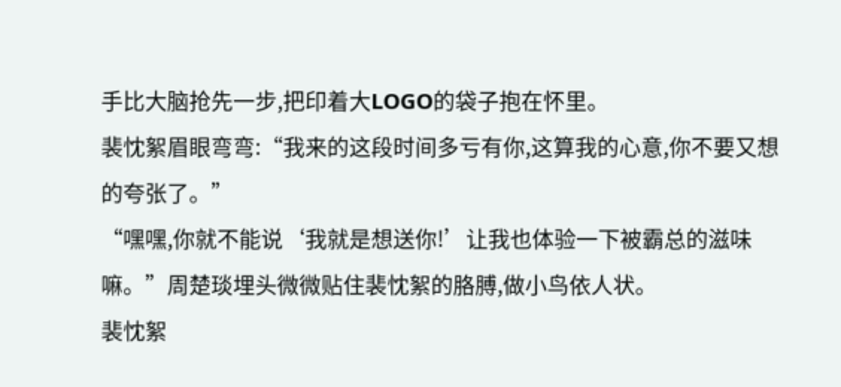手比大脑抢先一步,把印着大LOGO的袋子抱在怀里。
裴忱絮眉眼弯弯:“我来的这段时间多亏有你,这算我的心意,你不要又想的夸张了。”
“嘿嘿,你就不能说‘我就是想送你!’让我也体验一下被霸总的滋味嘛。”周楚琰埋头微微贴住裴忱絮的胳膊,做小鸟依人状。
裴忱絮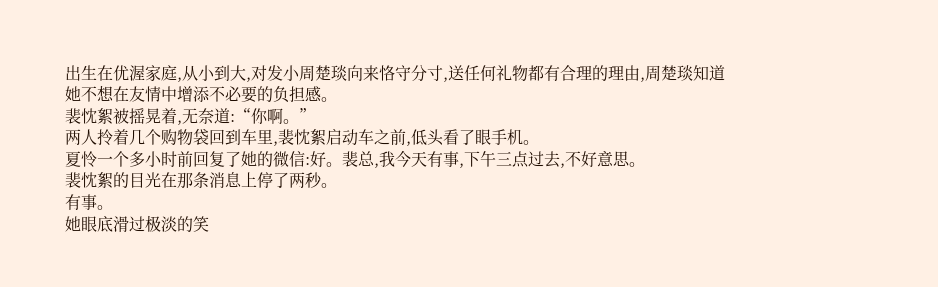出生在优渥家庭,从小到大,对发小周楚琰向来恪守分寸,送任何礼物都有合理的理由,周楚琰知道她不想在友情中增添不必要的负担感。
裴忱絮被摇晃着,无奈道:“你啊。”
两人拎着几个购物袋回到车里,裴忱絮启动车之前,低头看了眼手机。
夏怜一个多小时前回复了她的微信:好。裴总,我今天有事,下午三点过去,不好意思。
裴忱絮的目光在那条消息上停了两秒。
有事。
她眼底滑过极淡的笑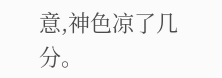意,神色凉了几分。